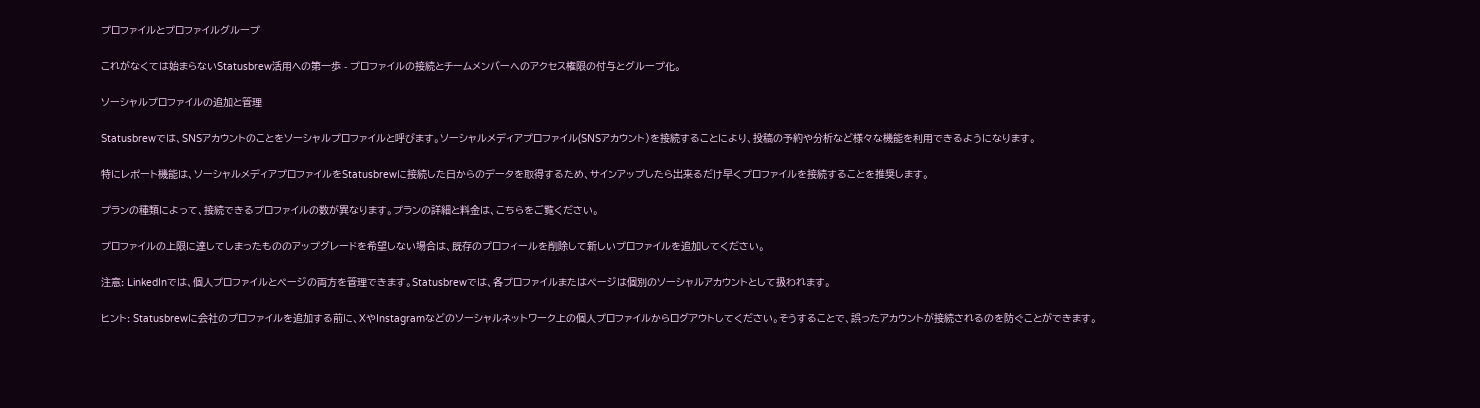プロファイルとプロファイルグループ

これがなくては始まらないStatusbrew活用ヘの第一歩 - プロファイルの接続とチームメンバーへのアクセス権限の付与とグループ化。

ソーシャルプロファイルの追加と管理

Statusbrewでは、SNSアカウントのことをソーシャルプロファイルと呼びます。ソーシャルメディアプロファイル(SNSアカウント)を接続することにより、投稿の予約や分析など様々な機能を利用できるようになります。

特にレポート機能は、ソーシャルメディアプロファイルをStatusbrewに接続した日からのデータを取得するため、サインアップしたら出来るだけ早くプロファイルを接続することを推奨します。

プランの種類によって、接続できるプロファイルの数が異なります。プランの詳細と料金は、こちらをご覧ください。

プロファイルの上限に達してしまったもののアップグレードを希望しない場合は、既存のプロフィールを削除して新しいプロファイルを追加してください。

注意: LinkedInでは、個人プロファイルとページの両方を管理できます。Statusbrewでは、各プロファイルまたはページは個別のソーシャルアカウントとして扱われます。

ヒント: Statusbrewに会社のプロファイルを追加する前に、XやInstagramなどのソーシャルネットワーク上の個人プロファイルからログアウトしてください。そうすることで、誤ったアカウントが接続されるのを防ぐことができます。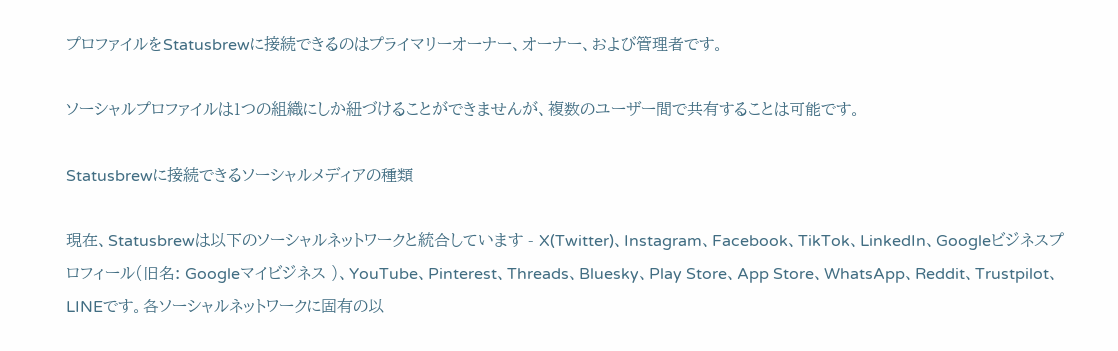プロファイルをStatusbrewに接続できるのはプライマリーオーナー、オーナー、および管理者です。

ソーシャルプロファイルは1つの組織にしか紐づけることができませんが、複数のユーザー間で共有することは可能です。

Statusbrewに接続できるソーシャルメディアの種類

現在、Statusbrewは以下のソーシャルネットワークと統合しています - X(Twitter)、Instagram、Facebook、TikTok、LinkedIn、Googleビジネスプロフィール(旧名: Googleマイビジネス )、YouTube、Pinterest、Threads、Bluesky、Play Store、App Store、WhatsApp、Reddit、Trustpilot、LINEです。各ソーシャルネットワークに固有の以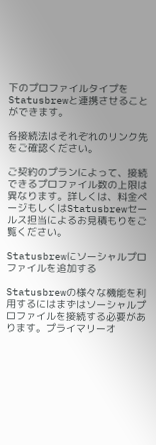下のプロファイルタイプをStatusbrewと連携させることができます。

各接続法はそれぞれのリンク先をご確認ください。

ご契約のプランによって、接続できるプロファイル数の上限は異なります。詳しくは、料金ページもしくはStatusbrewセールス担当によるお見積もりをご覧ください。

Statusbrewにソーシャルプロファイルを追加する

Statusbrewの様々な機能を利用するにはまずはソーシャルプロファイルを接続する必要があります。プライマリーオ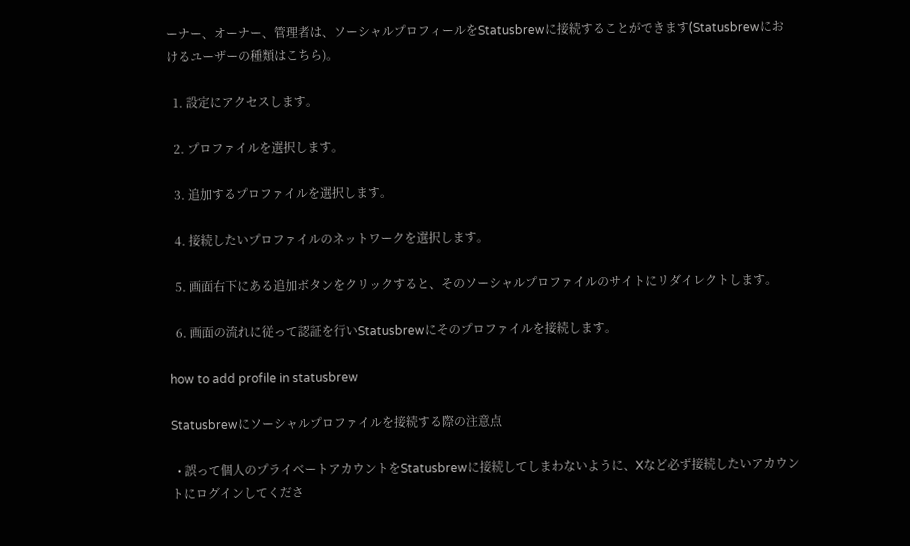ーナー、オーナー、管理者は、ソーシャルプロフィールをStatusbrewに接続することができます(Statusbrewにおけるユーザーの種類はこちら)。

  1. 設定にアクセスします。

  2. プロファイルを選択します。

  3. 追加するプロファイルを選択します。

  4. 接続したいプロファイルのネットワークを選択します。

  5. 画面右下にある追加ボタンをクリックすると、そのソーシャルプロファイルのサイトにリダイレクトします。

  6. 画面の流れに従って認証を行いStatusbrewにそのプロファイルを接続します。

how to add profile in statusbrew

Statusbrewにソーシャルプロファイルを接続する際の注意点

  • 誤って個人のプライベートアカウントをStatusbrewに接続してしまわないように、Xなど必ず接続したいアカウントにログインしてくださ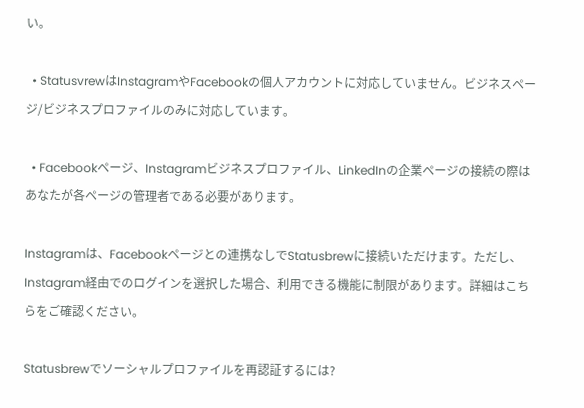い。

  • StatusvrewはInstagramやFacebookの個人アカウントに対応していません。ビジネスページ/ビジネスプロファイルのみに対応しています。

  • Facebookページ、Instagramビジネスプロファイル、LinkedInの企業ページの接続の際はあなたが各ページの管理者である必要があります。

Instagramは、Facebookページとの連携なしでStatusbrewに接続いただけます。ただし、Instagram経由でのログインを選択した場合、利用できる機能に制限があります。詳細はこちらをご確認ください。

Statusbrewでソーシャルプロファイルを再認証するには?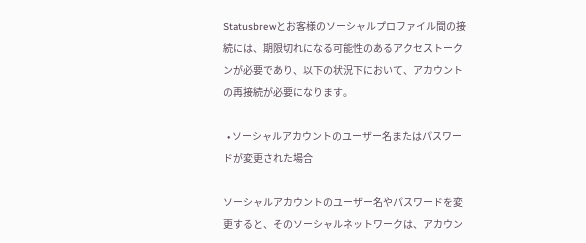Statusbrewとお客様のソーシャルプロファイル間の接続には、期限切れになる可能性のあるアクセストークンが必要であり、以下の状況下において、アカウントの再接続が必要になります。

  • ソーシャルアカウントのユーザー名またはパスワードが変更された場合

ソーシャルアカウントのユーザー名やパスワードを変更すると、そのソーシャルネットワークは、アカウン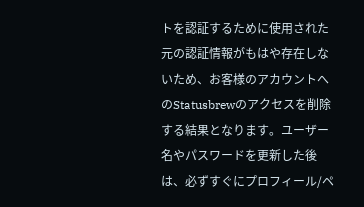トを認証するために使用された元の認証情報がもはや存在しないため、お客様のアカウントへのStatusbrewのアクセスを削除する結果となります。ユーザー名やパスワードを更新した後は、必ずすぐにプロフィール/ペ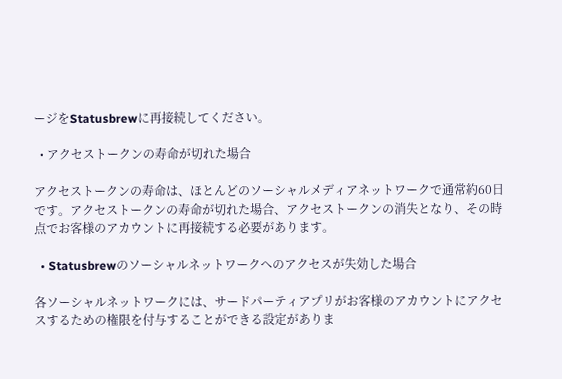ージをStatusbrewに再接続してください。

  • アクセストークンの寿命が切れた場合

アクセストークンの寿命は、ほとんどのソーシャルメディアネットワークで通常約60日です。アクセストークンの寿命が切れた場合、アクセストークンの消失となり、その時点でお客様のアカウントに再接続する必要があります。

  • Statusbrewのソーシャルネットワークへのアクセスが失効した場合

各ソーシャルネットワークには、サードパーティアプリがお客様のアカウントにアクセスするための権限を付与することができる設定がありま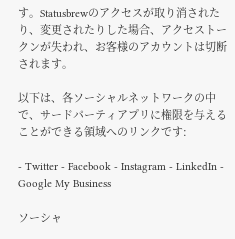す。Statusbrewのアクセスが取り消されたり、変更されたりした場合、アクセストークンが失われ、お客様のアカウントは切断されます。

以下は、各ソーシャルネットワークの中で、サードパーティアプリに権限を与えることができる領域へのリンクです:

- Twitter - Facebook - Instagram - LinkedIn - Google My Business

ソーシャ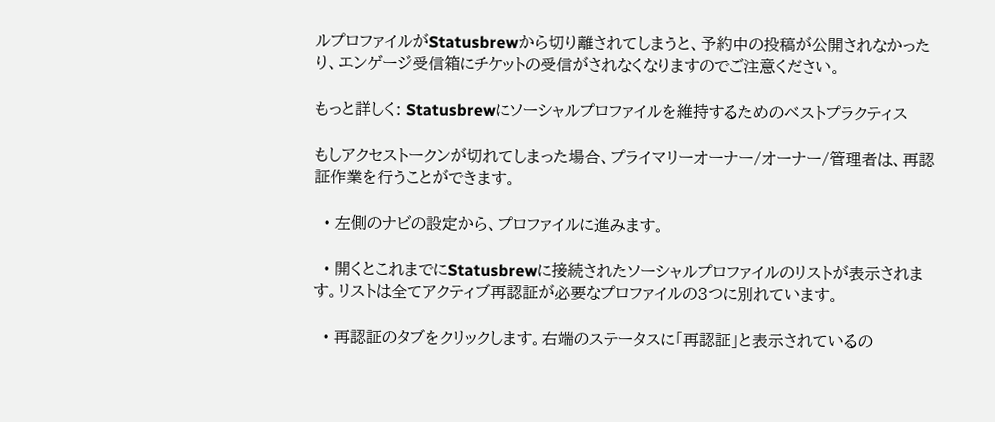ルプロファイルがStatusbrewから切り離されてしまうと、予約中の投稿が公開されなかったり、エンゲージ受信箱にチケットの受信がされなくなりますのでご注意ください。

もっと詳しく: Statusbrewにソーシャルプロファイルを維持するためのベストプラクティス

もしアクセストークンが切れてしまった場合、プライマリーオーナー/オーナー/管理者は、再認証作業を行うことができます。

  • 左側のナビの設定から、プロファイルに進みます。

  • 開くとこれまでにStatusbrewに接続されたソーシャルプロファイルのリストが表示されます。リストは全てアクティブ再認証が必要なプロファイルの3つに別れています。

  • 再認証のタブをクリックします。右端のステータスに「再認証」と表示されているの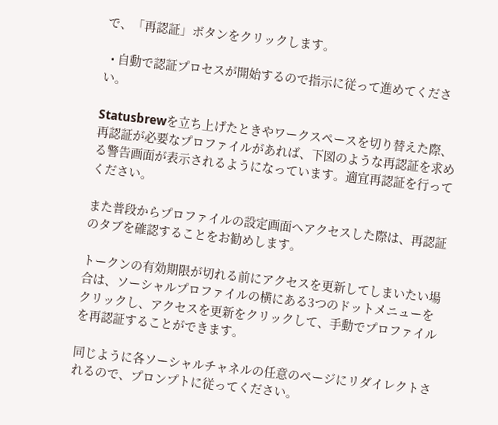で、「再認証」ボタンをクリックします。

  • 自動で認証プロセスが開始するので指示に従って進めてください。

Statusbrewを立ち上げたときやワークスペースを切り替えた際、再認証が必要なプロファイルがあれば、下図のような再認証を求める警告画面が表示されるようになっています。適宜再認証を行ってください。

また普段からプロファイルの設定画面へアクセスした際は、再認証のタブを確認することをお勧めします。

トークンの有効期限が切れる前にアクセスを更新してしまいたい場合は、ソーシャルプロファイルの横にある3つのドットメニューをクリックし、アクセスを更新をクリックして、手動でプロファイルを再認証することができます。

同じように各ソーシャルチャネルの任意のページにリダイレクトされるので、プロンプトに従ってください。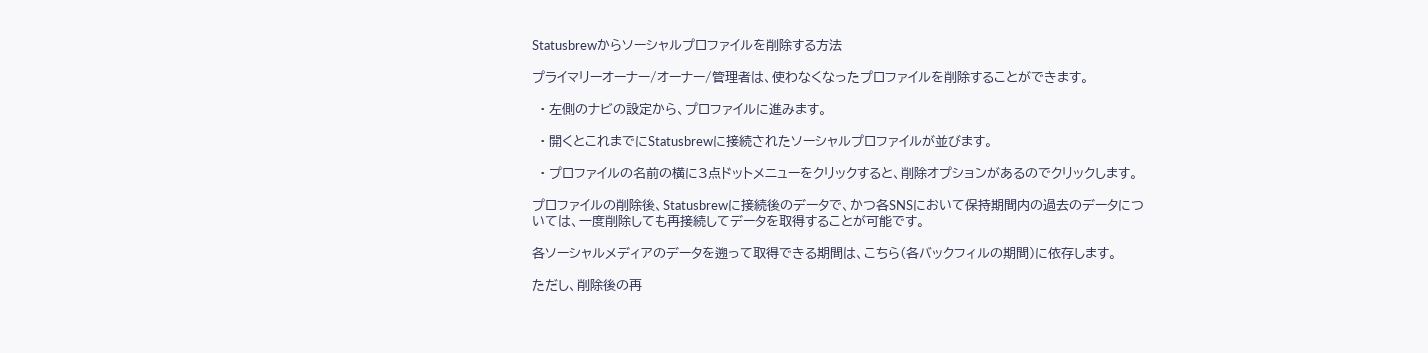Statusbrewからソーシャルプロファイルを削除する方法

プライマリーオーナー/オーナー/管理者は、使わなくなったプロファイルを削除することができます。

  • 左側のナビの設定から、プロファイルに進みます。

  • 開くとこれまでにStatusbrewに接続されたソーシャルプロファイルが並びます。

  • プロファイルの名前の横に3点ドットメニューをクリックすると、削除オプションがあるのでクリックします。

プロファイルの削除後、Statusbrewに接続後のデータで、かつ各SNSにおいて保持期間内の過去のデータについては、一度削除しても再接続してデータを取得することが可能です。

各ソーシャルメディアのデータを遡って取得できる期間は、こちら(各バックフィルの期間)に依存します。

ただし、削除後の再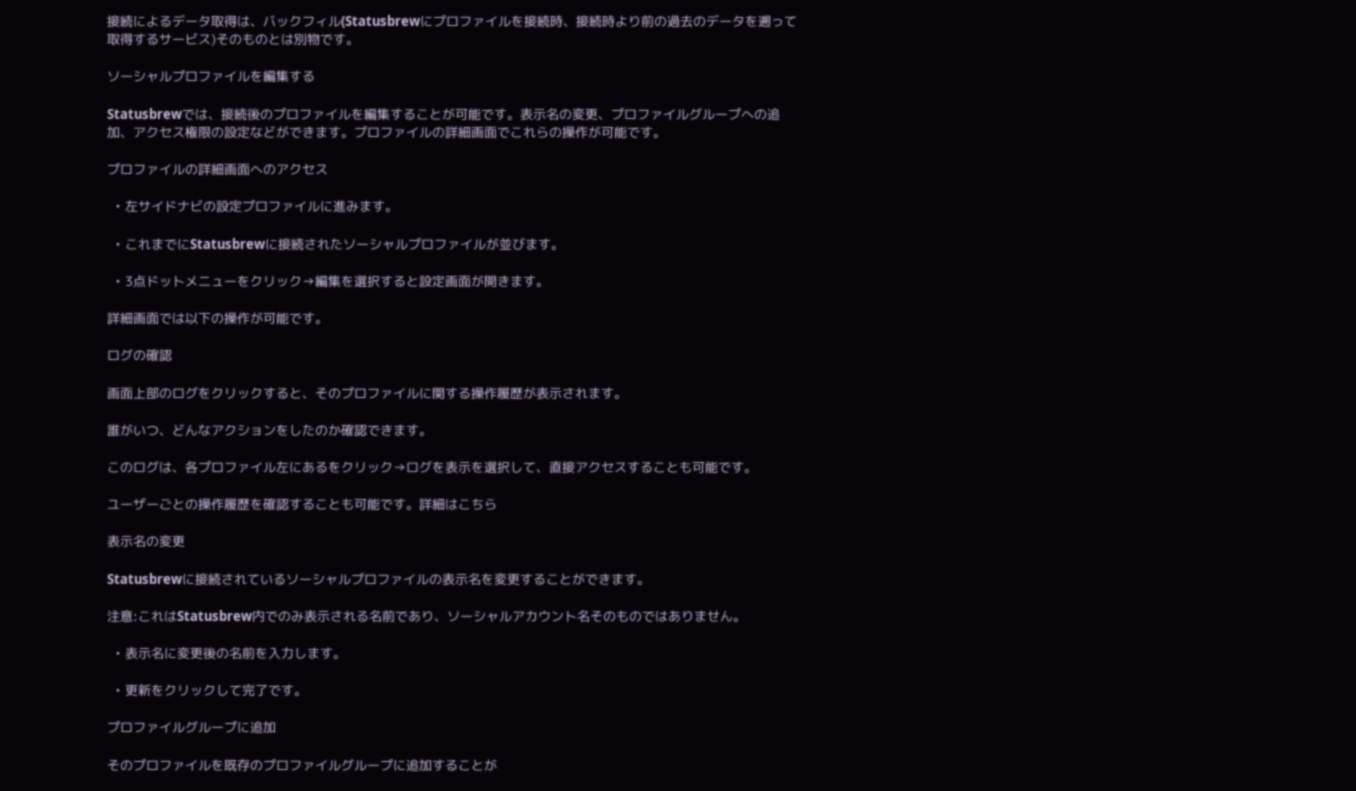接続によるデータ取得は、バックフィル(Statusbrewにプロファイルを接続時、接続時より前の過去のデータを遡って取得するサービス)そのものとは別物です。

ソーシャルプロファイルを編集する

Statusbrewでは、接続後のプロファイルを編集することが可能です。表示名の変更、プロファイルグループへの追加、アクセス権限の設定などができます。プロファイルの詳細画面でこれらの操作が可能です。

プロファイルの詳細画面へのアクセス

  • 左サイドナビの設定プロファイルに進みます。

  • これまでにStatusbrewに接続されたソーシャルプロファイルが並びます。

  • 3点ドットメニューをクリック→編集を選択すると設定画面が開きます。

詳細画面では以下の操作が可能です。

ログの確認

画面上部のログをクリックすると、そのプロファイルに関する操作履歴が表示されます。

誰がいつ、どんなアクションをしたのか確認できます。

このログは、各プロファイル左にあるをクリック→ログを表示を選択して、直接アクセスすることも可能です。

ユーザーごとの操作履歴を確認することも可能です。詳細はこちら

表示名の変更

Statusbrewに接続されているソーシャルプロファイルの表示名を変更することができます。

注意:これはStatusbrew内でのみ表示される名前であり、ソーシャルアカウント名そのものではありません。

  • 表示名に変更後の名前を入力します。

  • 更新をクリックして完了です。

プロファイルグループに追加

そのプロファイルを既存のプロファイルグループに追加することが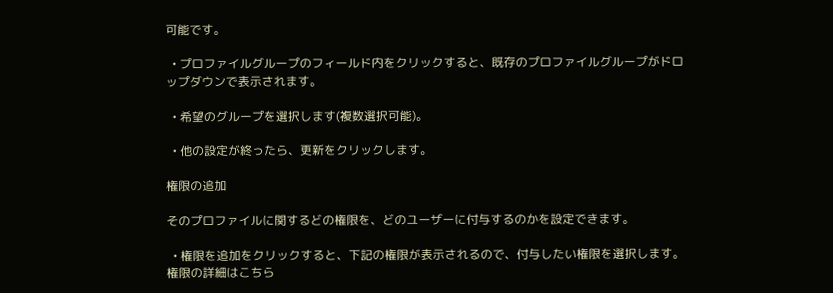可能です。

  • プロファイルグループのフィールド内をクリックすると、既存のプロファイルグループがドロップダウンで表示されます。

  • 希望のグループを選択します(複数選択可能)。

  • 他の設定が終ったら、更新をクリックします。

権限の追加

そのプロファイルに関するどの権限を、どのユーザーに付与するのかを設定できます。

  • 権限を追加をクリックすると、下記の権限が表示されるので、付与したい権限を選択します。権限の詳細はこちら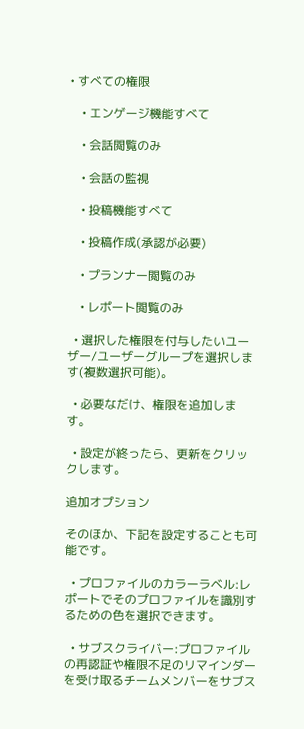• すべての権限

    • エンゲージ機能すべて

    • 会話閲覧のみ

    • 会話の監視

    • 投稿機能すべて

    • 投稿作成(承認が必要)

    • プランナー閲覧のみ

    • レポート閲覧のみ

  • 選択した権限を付与したいユーザー/ユーザーグループを選択します(複数選択可能)。

  • 必要なだけ、権限を追加します。

  • 設定が終ったら、更新をクリックします。

追加オプション

そのほか、下記を設定することも可能です。

  • プロファイルのカラーラベル:レポートでそのプロファイルを識別するための色を選択できます。

  • サブスクライバー:プロファイルの再認証や権限不足のリマインダーを受け取るチームメンバーをサブス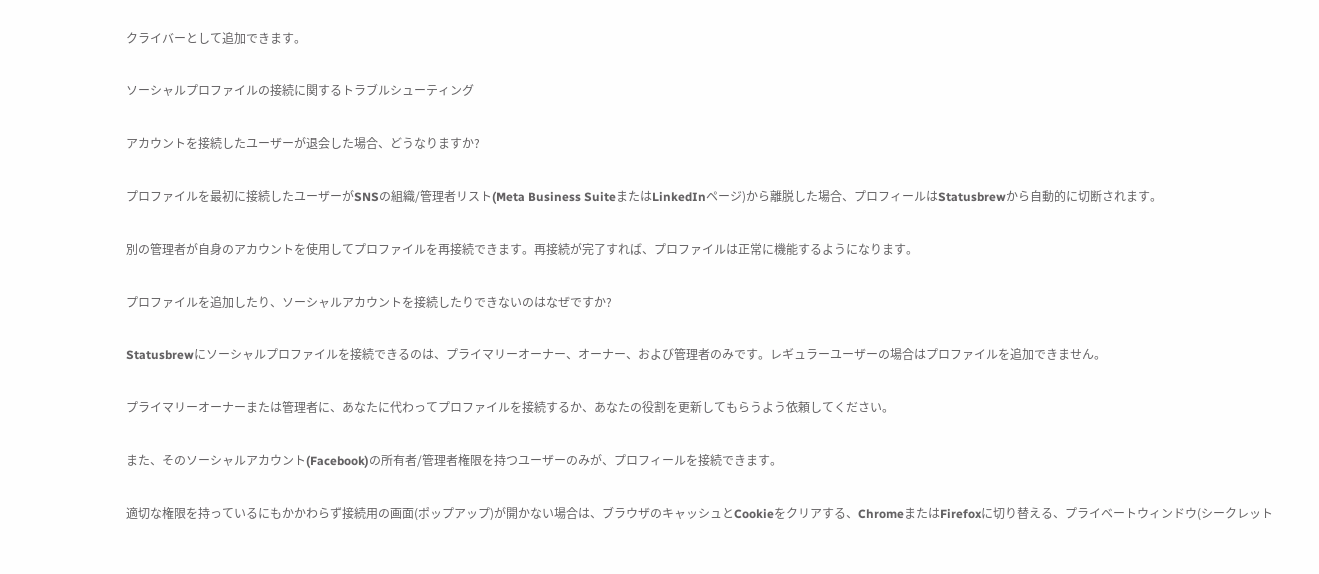クライバーとして追加できます。

ソーシャルプロファイルの接続に関するトラブルシューティング

アカウントを接続したユーザーが退会した場合、どうなりますか?

プロファイルを最初に接続したユーザーがSNSの組織/管理者リスト(Meta Business SuiteまたはLinkedInページ)から離脱した場合、プロフィールはStatusbrewから自動的に切断されます。

別の管理者が自身のアカウントを使用してプロファイルを再接続できます。再接続が完了すれば、プロファイルは正常に機能するようになります。

プロファイルを追加したり、ソーシャルアカウントを接続したりできないのはなぜですか?

Statusbrewにソーシャルプロファイルを接続できるのは、プライマリーオーナー、オーナー、および管理者のみです。レギュラーユーザーの場合はプロファイルを追加できません。

プライマリーオーナーまたは管理者に、あなたに代わってプロファイルを接続するか、あなたの役割を更新してもらうよう依頼してください。

また、そのソーシャルアカウント(Facebook)の所有者/管理者権限を持つユーザーのみが、プロフィールを接続できます。

適切な権限を持っているにもかかわらず接続用の画面(ポップアップ)が開かない場合は、ブラウザのキャッシュとCookieをクリアする、ChromeまたはFirefoxに切り替える、プライベートウィンドウ(シークレット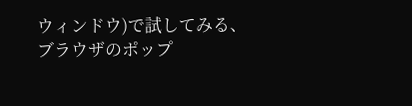ウィンドウ)で試してみる、ブラウザのポップ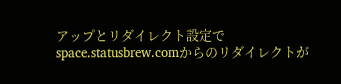アップとリダイレクト設定でspace.statusbrew.comからのリダイレクトが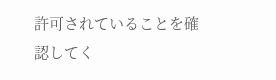許可されていることを確認してく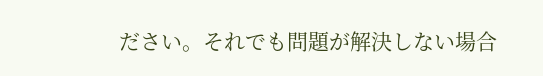ださい。それでも問題が解決しない場合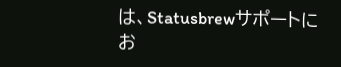は、Statusbrewサポートにお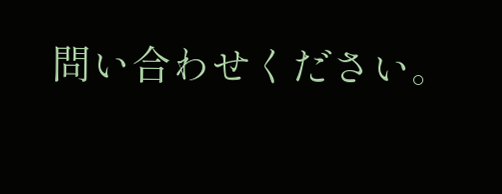問い合わせください。